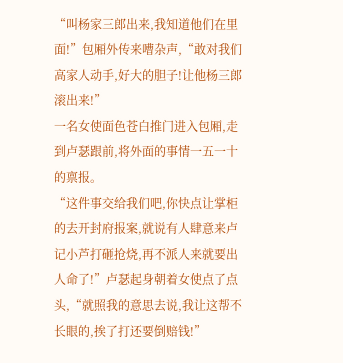“叫杨家三郎出来,我知道他们在里面!”包厢外传来嘈杂声,“敢对我们高家人动手,好大的胆子!让他杨三郎滚出来!”
一名女使面色苍白推门进入包厢,走到卢瑟跟前,将外面的事情一五一十的禀报。
“这件事交给我们吧,你快点让掌柜的去开封府报案,就说有人肆意来卢记小芦打砸抢烧,再不派人来就要出人命了!”卢瑟起身朝着女使点了点头,“就照我的意思去说,我让这帮不长眼的,挨了打还要倒赔钱!”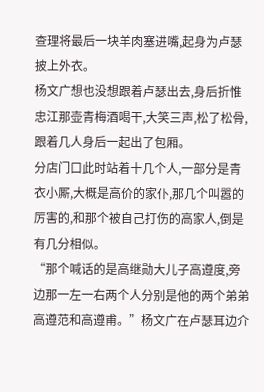查理将最后一块羊肉塞进嘴,起身为卢瑟披上外衣。
杨文广想也没想跟着卢瑟出去,身后折惟忠江那壶青梅酒喝干,大笑三声,松了松骨,跟着几人身后一起出了包厢。
分店门口此时站着十几个人,一部分是青衣小厮,大概是高价的家仆,那几个叫嚣的厉害的,和那个被自己打伤的高家人,倒是有几分相似。
“那个喊话的是高继勋大儿子高遵度,旁边那一左一右两个人分别是他的两个弟弟高遵范和高遵甫。”杨文广在卢瑟耳边介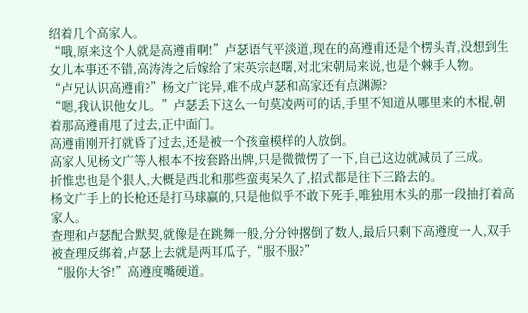绍着几个高家人。
“哦,原来这个人就是高遵甫啊!”卢瑟语气平淡道,现在的高遵甫还是个楞头青,没想到生女儿本事还不错,高涛涛之后嫁给了宋英宗赵曙,对北宋朝局来说,也是个棘手人物。
“卢兄认识高遵甫?”杨文广诧异,难不成卢瑟和高家还有点渊源?
“嗯,我认识他女儿。”卢瑟丢下这么一句莫凌两可的话,手里不知道从哪里来的木棍,朝着那高遵甫甩了过去,正中面门。
高遵甫刚开打就昏了过去,还是被一个孩童模样的人放倒。
高家人见杨文广等人根本不按套路出牌,只是微微愣了一下,自己这边就减员了三成。
折惟忠也是个狠人,大概是西北和那些蛮夷呆久了,招式都是往下三路去的。
杨文广手上的长枪还是打马球赢的,只是他似乎不敢下死手,唯独用木头的那一段抽打着高家人。
查理和卢瑟配合默契,就像是在跳舞一般,分分钟撂倒了数人,最后只剩下高遵度一人,双手被查理反绑着,卢瑟上去就是两耳瓜子,“服不服?”
“服你大爷!”高遵度嘴硬道。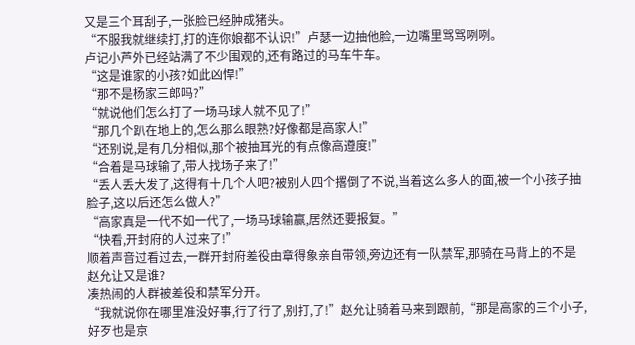又是三个耳刮子,一张脸已经肿成猪头。
“不服我就继续打,打的连你娘都不认识!”卢瑟一边抽他脸,一边嘴里骂骂咧咧。
卢记小芦外已经站满了不少围观的,还有路过的马车牛车。
“这是谁家的小孩?如此凶悍!”
“那不是杨家三郎吗?”
“就说他们怎么打了一场马球人就不见了!”
“那几个趴在地上的,怎么那么眼熟?好像都是高家人!”
“还别说,是有几分相似,那个被抽耳光的有点像高遵度!”
“合着是马球输了,带人找场子来了!”
“丢人丢大发了,这得有十几个人吧?被别人四个撂倒了不说,当着这么多人的面,被一个小孩子抽脸子,这以后还怎么做人?”
“高家真是一代不如一代了,一场马球输赢,居然还要报复。”
“快看,开封府的人过来了!”
顺着声音过看过去,一群开封府差役由章得象亲自带领,旁边还有一队禁军,那骑在马背上的不是赵允让又是谁?
凑热闹的人群被差役和禁军分开。
“我就说你在哪里准没好事,行了行了,别打,了!”赵允让骑着马来到跟前,“那是高家的三个小子,好歹也是京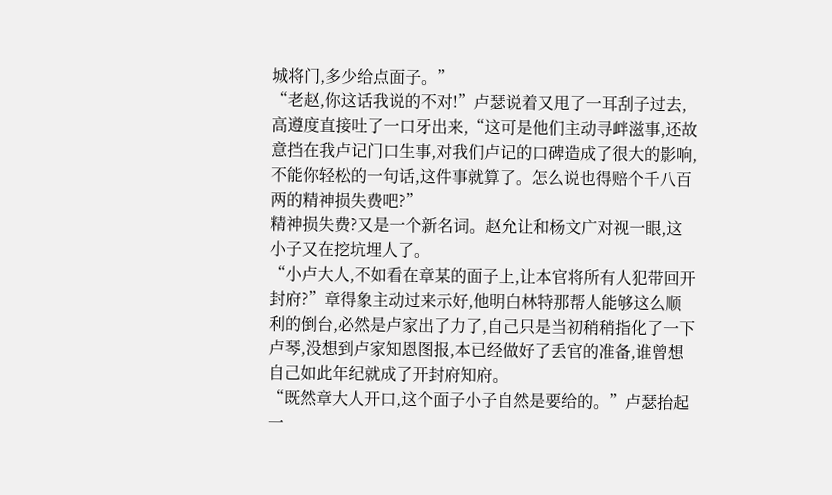城将门,多少给点面子。”
“老赵,你这话我说的不对!”卢瑟说着又甩了一耳刮子过去,高遵度直接吐了一口牙出来,“这可是他们主动寻衅滋事,还故意挡在我卢记门口生事,对我们卢记的口碑造成了很大的影响,不能你轻松的一句话,这件事就算了。怎么说也得赔个千八百两的精神损失费吧?”
精神损失费?又是一个新名词。赵允让和杨文广对视一眼,这小子又在挖坑埋人了。
“小卢大人,不如看在章某的面子上,让本官将所有人犯带回开封府?”章得象主动过来示好,他明白林特那帮人能够这么顺利的倒台,必然是卢家出了力了,自己只是当初稍稍指化了一下卢琴,没想到卢家知恩图报,本已经做好了丢官的准备,谁曾想自己如此年纪就成了开封府知府。
“既然章大人开口,这个面子小子自然是要给的。”卢瑟抬起一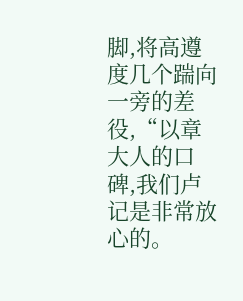脚,将高遵度几个踹向一旁的差役,“以章大人的口碑,我们卢记是非常放心的。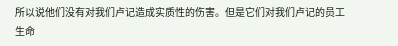所以说他们没有对我们卢记造成实质性的伤害。但是它们对我们卢记的员工生命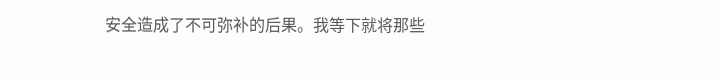安全造成了不可弥补的后果。我等下就将那些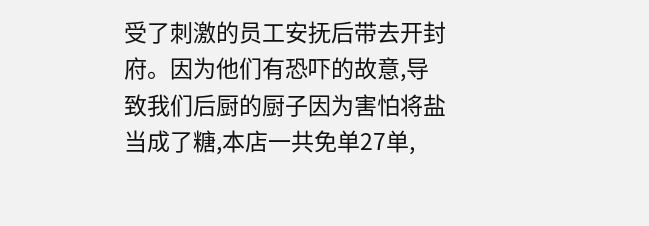受了刺激的员工安抚后带去开封府。因为他们有恐吓的故意,导致我们后厨的厨子因为害怕将盐当成了糖,本店一共免单27单,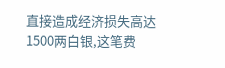直接造成经济损失高达1500两白银,这笔费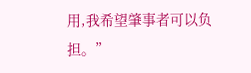用,我希望肇事者可以负担。”